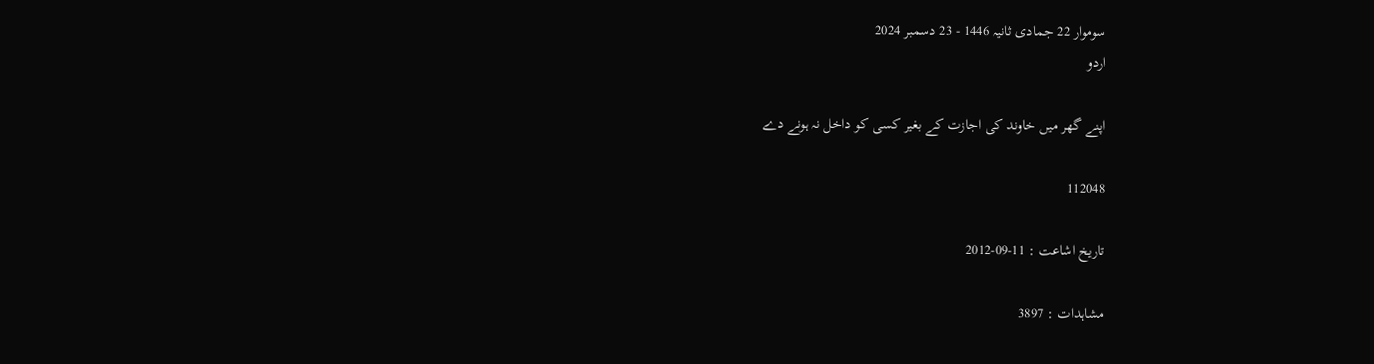سوموار 22 جمادی ثانیہ 1446 - 23 دسمبر 2024
اردو

اپنے گھر ميں خاوند كى اجازت كے بغير كسى كو داخل نہ ہونے دے

112048

تاریخ اشاعت : 11-09-2012

مشاہدات : 3897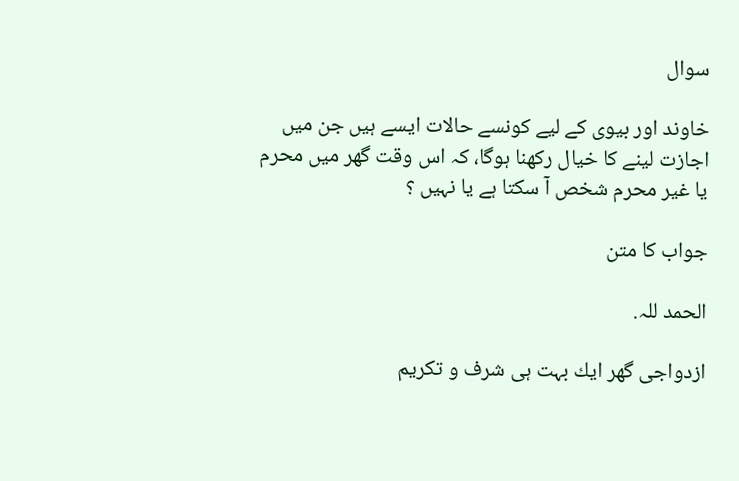سوال

خاوند اور بيوى كے ليے كونسے حالات ايسے ہيں جن ميں اجازت لينے كا خيال ركھنا ہوگا، كہ اس وقت گھر ميں محرم يا غير محرم شخص آ سكتا ہے يا نہيں ؟

جواب کا متن

الحمد للہ.

ازدواجى گھر ايك بہت ہى شرف و تكريم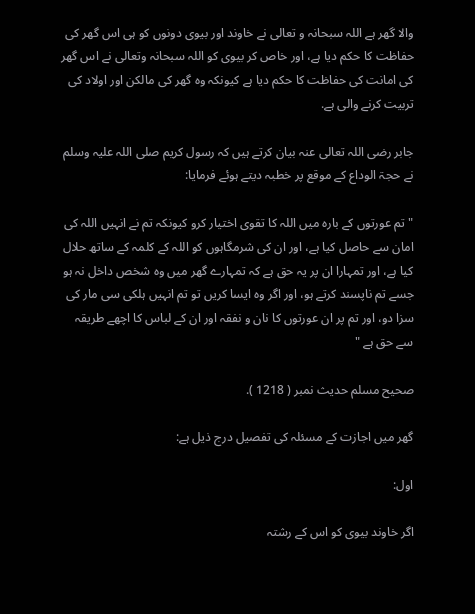والا گھر ہے اللہ سبحانہ و تعالى نے خاوند اور بيوى دونوں كو ہى اس گھر كى حفاظت كا حكم ديا ہے، اور خاص كر بيوى كو اللہ سبحانہ وتعالى نے اس گھر كى امانت كى حفاظت كا حكم ديا ہے كيونكہ وہ گھر كى مالكن اور اولاد كى تربيت كرنے والى ہے.

جابر رضى اللہ تعالى عنہ بيان كرتے ہيں كہ رسول كريم صلى اللہ عليہ وسلم نے حجۃ الوداع كے موقع پر خطبہ ديتے ہوئے فرمايا:

" تم عورتوں كے بارہ ميں اللہ كا تقوى اختيار كرو كيونكہ تم نے انہيں اللہ كى امان سے حاصل كيا ہے، اور ان كى شرمگاہوں كو اللہ كے كلمہ كے ساتھ حلال كيا ہے، اور تمہارا ان پر يہ حق ہے كہ تمہارے گھر ميں وہ شخص داخل نہ ہو جسے تم ناپسند كرتے ہو، اور اگر وہ ايسا كريں تو تم انہيں ہلكى سى مار كى سزا دو، اور تم پر ان عورتوں كا نان و نفقہ اور ان كے لباس كا اچھے طريقہ سے حق ہے "

صحيح مسلم حديث نمبر ( 1218 ).

گھر ميں اجازت كے مسئلہ كى تفصيل درج ذيل ہے:

اول:

اگر خاوند بيوى كو اس كے رشتہ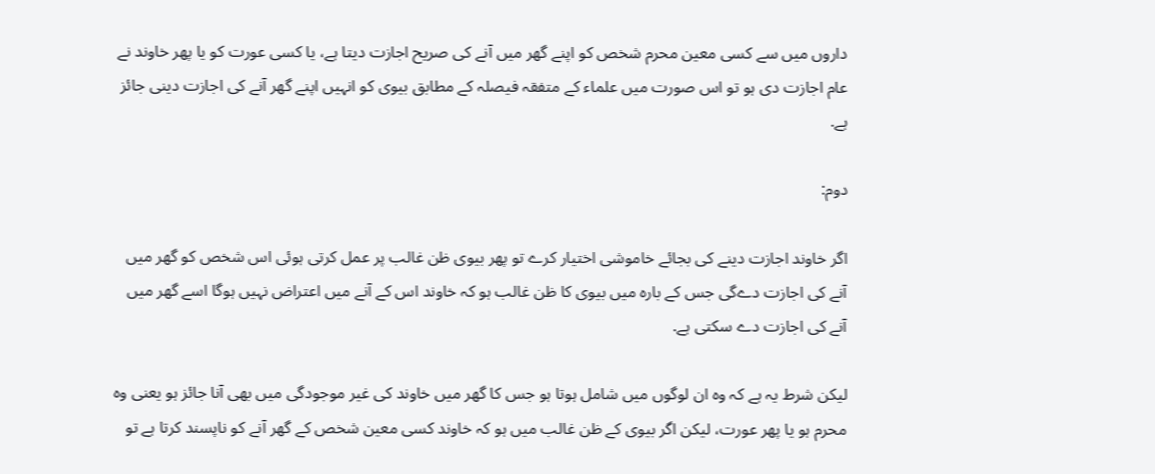داروں ميں سے كسى معين محرم شخص كو اپنے گھر ميں آنے كى صريح اجازت ديتا ہے، يا كسى عورت كو يا پھر خاوند نے عام اجازت دى ہو تو اس صورت ميں علماء كے متفقہ فيصلہ كے مطابق بيوى كو انہيں اپنے گھر آنے كى اجازت دينى جائز ہے.

دوم:

اگر خاوند اجازت دينے كى بجائے خاموشى اختيار كرے تو پھر بيوى ظن غالب پر عمل كرتى ہوئى اس شخص كو گھر ميں آنے كى اجازت دےگى جس كے بارہ ميں بيوى كا ظن غالب ہو كہ خاوند اس كے آنے ميں اعتراض نہيں ہوگا اسے گھر ميں آنے كى اجازت دے سكتى ہے.

ليكن شرط يہ ہے كہ وہ ان لوگوں ميں شامل ہوتا ہو جس كا گھر ميں خاوند كى غير موجودگى ميں بھى آنا جائز ہو يعنى وہ محرم ہو يا پھر عورت، ليكن اگر بيوى كے ظن غالب ميں ہو كہ خاوند كسى معين شخص كے گھر آنے كو ناپسند كرتا ہے تو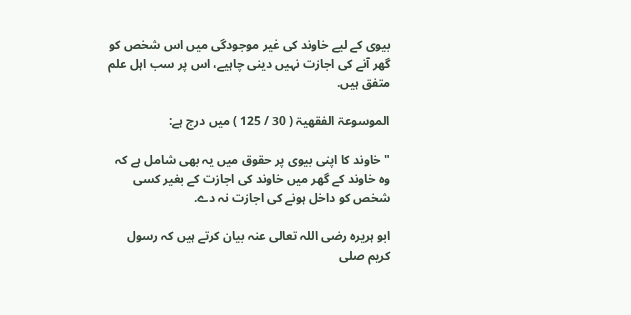بيوى كے ليے خاوند كى غير موجودگى ميں اس شخص كو گھر آنے كى اجازت نہيں دينى چاہيے، اس پر سب اہل علم متفق ہيں.

الموسوعۃ الفقھيۃ ( 30 / 125 ) ميں درج ہے:

" خاوند كا اپنى بيوى پر حقوق ميں يہ بھى شامل ہے كہ وہ خاوند كے گھر ميں خاوند كى اجازت كے بغير كسى شخص كو داخل ہونے كى اجازت نہ دے.

ابو ہريرہ رضى اللہ تعالى عنہ بيان كرتے ہيں كہ رسول كريم صلى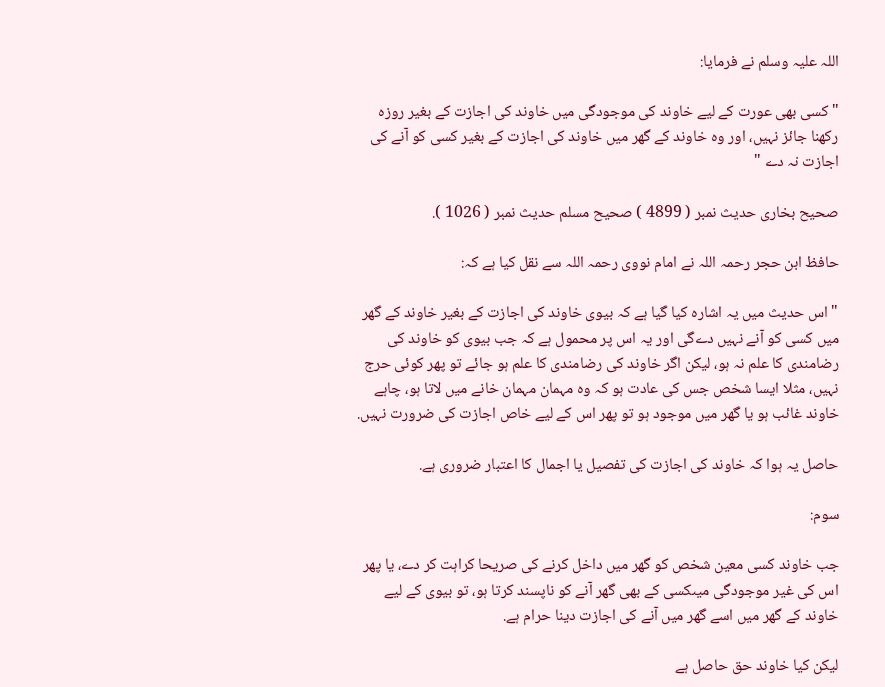اللہ عليہ وسلم نے فرمايا:

" كسى بھى عورت كے ليے خاوند كى موجودگى ميں خاوند كى اجازت كے بغير روزہ ركھنا جائز نہيں، اور وہ خاوند كے گھر ميں خاوند كى اجازت كے بغير كسى كو آنے كى اجازت نہ دے "

صحيح بخارى حديث نمبر ( 4899 ) صحيح مسلم حديث نمبر ( 1026 ).

حافظ ابن حجر رحمہ اللہ نے امام نووى رحمہ اللہ سے نقل كيا ہے كہ:

" اس حديث ميں يہ اشارہ كيا گيا ہے كہ بيوى خاوند كى اجازت كے بغير خاوند كے گھر ميں كسى كو آنے نہيں دےگى اور يہ اس پر محمول ہے كہ جب بيوى كو خاوند كى رضامندى كا علم نہ ہو، ليكن اگر خاوند كى رضامندى كا علم ہو جائے تو پھر كوئى حرج نہيں، مثلا ايسا شخص جس كى عادت ہو كہ وہ مہمان مہمان خانے ميں لاتا ہو، چاہے خاوند غائب ہو يا گھر ميں موجود ہو تو پھر اس كے ليے خاص اجازت كى ضرورت نہيں.

حاصل يہ ہوا كہ خاوند كى اجازت كى تفصيل يا اجمال كا اعتبار ضرورى ہے.

سوم:

جب خاوند كسى معين شخص كو گھر ميں داخل كرنے كى صريحا كراہت كر دے، يا پھر اس كى غير موجودگى ميںكسى كے بھى گھر آنے كو ناپسند كرتا ہو، تو بيوى كے ليے خاوند كے گھر ميں اسے گھر ميں آنے كى اجازت دينا حرام ہے.

ليكن كيا خاوند حق حاصل ہے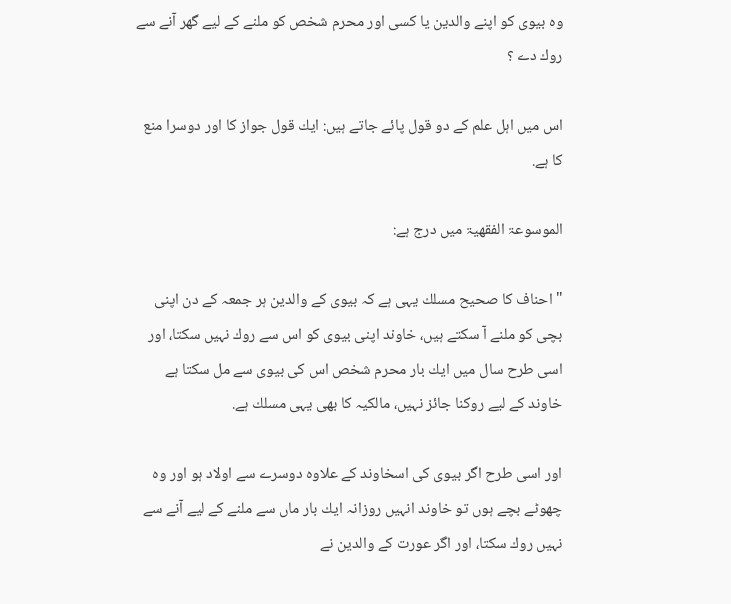وہ بيوى كو اپنے والدين يا كسى اور محرم شخص كو ملنے كے ليے گھر آنے سے روك دے ؟

اس ميں اہل علم كے دو قول پائے جاتے ہيں: ايك قول جواز كا اور دوسرا منع كا ہے.

الموسوعۃ الفقھيۃ ميں درج ہے:

" احناف كا صحيح مسلك يہى ہے كہ بيوى كے والدين ہر جمعہ كے دن اپنى بچى كو ملنے آ سكتے ہيں، خاوند اپنى بيوى كو اس سے روك نہيں سكتا، اور اسى طرح سال ميں ايك بار محرم شخص اس كى بيوى سے مل سكتا ہے خاوند كے ليے روكنا جائز نہيں، مالكيہ كا بھى يہى مسلك ہے.

اور اسى طرح اگر بيوى كى اسخاوند كے علاوہ دوسرے سے اولاد ہو اور وہ چھوٹے بچے ہوں تو خاوند انہيں روزانہ ايك بار ماں سے ملنے كے ليے آنے سے نہيں روك سكتا، اور اگر عورت كے والدين نے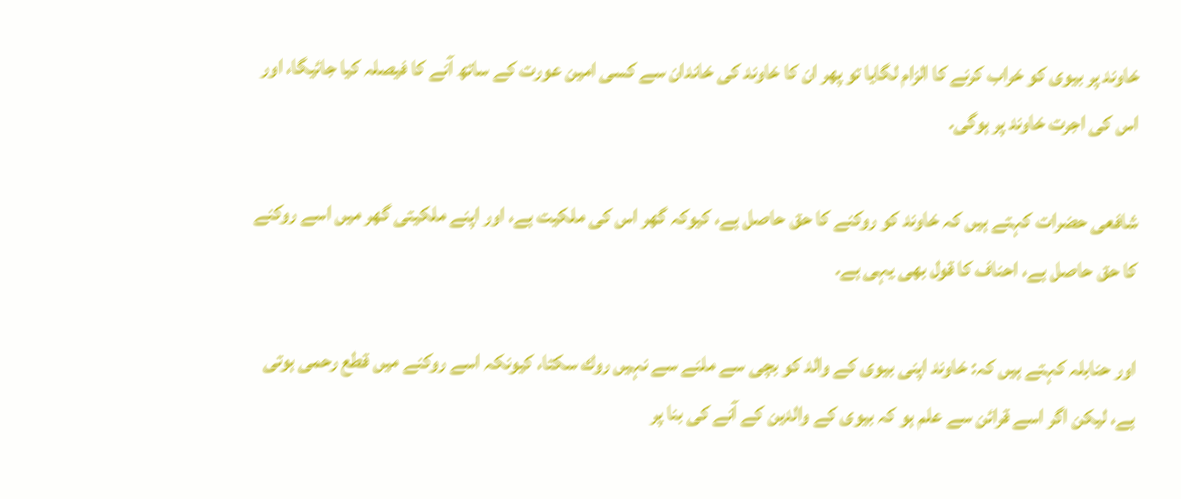خاوند پر بيوى كو خراب كرنے كا الزام لگايا تو پھر ان كا خاوند كى خاندان سے كسى امين عورت كے ساتھ آنے كا فيصلہ كيا جائيگا، اور اس كى اجرت خاوند پر ہوگى.

شافعى حضرات كہتے ہيں كہ خاوند كو روكنے كا حق حاصل ہے، كيوكہ گھر اس كى ملكيت ہے، اور اپنے ملكيتى گھر ميں اسے روكنے كا حق حاصل ہے، احناف كا قول بھى يہى ہے.

اور حنابلہ كہتے ہيں كہ: خاوند اپنى بيوى كے والد كو بچى سے ملنے سے نہيں روك سكتا، كيونكہ اسے روكنے ميں قطع رحمى ہوتى ہے، ليكن اگر اسے قرائن سے علم ہو كہ بيوى كے والدين كے آنے كى بنا پر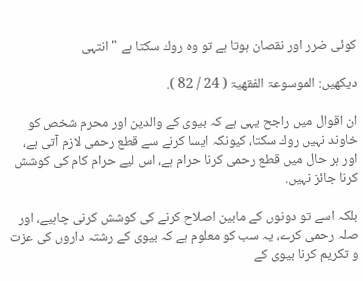كوئى ضرر اور نقصان ہوتا ہے تو وہ روك سكتا ہے " انتہى

ديكھيں: الموسوعۃ الفقھيۃ ( 24 / 82 ).

ان اقوال ميں راجح يہى ہے كہ بيوى كے والدين اور محرم شخص كو خاوند نہيں روك سكتا، كيونكہ ايسا كرنے سے قطع رحمى لازم آتى ہے، اور ہر حال ميں قطع رحمى كرنا حرام ہے، اس ليے حرام كام كى كوشش كرنا جائز نہيں.

بلكہ اسے تو دونوں كے مابين اصلاح كرنے كى كوشش كرنى چاہيے، اور صلہ رحمى كرے، يہ سب كو معلوم ہے كہ بيوى كے رشتہ داروں كى عزت و تكريم كرنا بيوى كے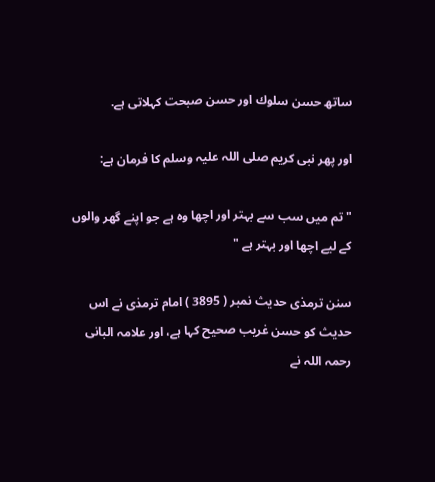ساتھ حسن سلوك اور حسن صبحت كہلاتى ہے.

اور پھر نبى كريم صلى اللہ عليہ وسلم كا فرمان ہے:

" تم ميں سب سے بہتر اور اچھا وہ ہے جو اپنے گھر والوں كے ليے اچھا اور بہتر ہے "

سنن ترمذى حديث نمبر ( 3895 ) امام ترمذى نے اس حديث كو حسن غريب صحيح كہا ہے، اور علامہ البانى رحمہ اللہ نے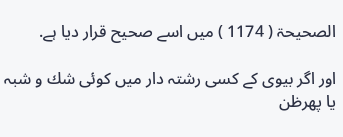الصحيحۃ ( 1174 ) ميں اسے صحيح قرار ديا ہے.

اور اگر بيوى كے كسى رشتہ دار ميں كوئى شك و شبہ يا پھرظن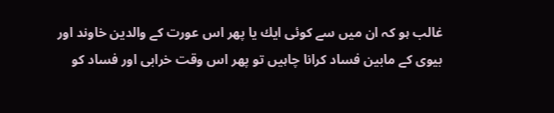غالب ہو كہ ان ميں سے كوئى ايك يا پھر اس عورت كے والدين خاوند اور بيوى كے مابين فساد كرانا چاہيں تو پھر اس وقت خرابى اور فساد كو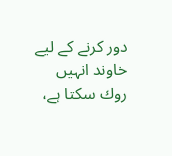دور كرنے كے ليے خاوند انہيں روك سكتا ہے،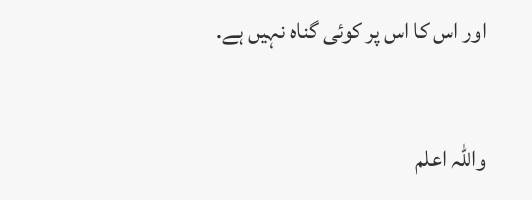اور اس كا اس پر كوئى گناہ نہيں ہے.

واللہ اعلم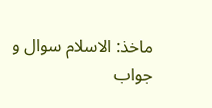ماخذ: الاسلام سوال و جواب